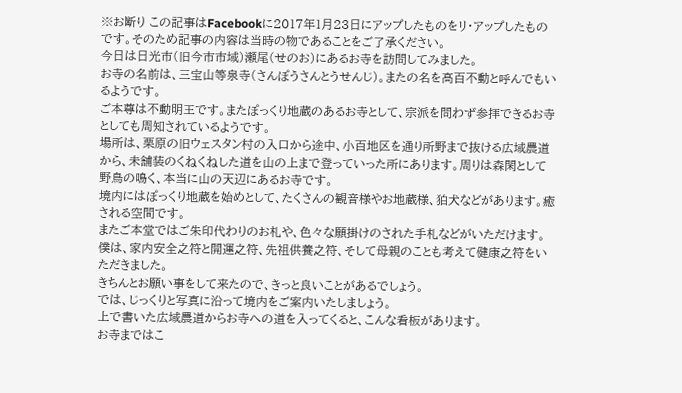※お断り この記事はFacebookに2017年1月23日にアップしたものをリ・アップしたものです。そのため記事の内容は当時の物であることをご了承ください。
今日は日光市(旧今市市域)瀬尾(せのお)にあるお寺を訪問してみました。
お寺の名前は、三宝山等泉寺(さんぽうさんとうせんじ)。またの名を高百不動と呼んでもいるようです。
ご本尊は不動明王です。またぽっくり地蔵のあるお寺として、宗派を問わず参拝できるお寺としても周知されているようです。
場所は、栗原の旧ウェスタン村の入口から途中、小百地区を通り所野まで抜ける広域農道から、未舗装のくねくねした道を山の上まで登っていった所にあります。周りは森閑として野鳥の鳴く、本当に山の天辺にあるお寺です。
境内にはぽっくり地蔵を始めとして、たくさんの観音様やお地蔵様、狛犬などがあります。癒される空間です。
またご本堂ではご朱印代わりのお札や、色々な願掛けのされた手札などがいただけます。
僕は、家内安全之符と開運之符、先祖供養之符、そして母親のことも考えて健康之符をいただきました。
きちんとお願い事をして来たので、きっと良いことがあるでしょう。
では、じっくりと写真に沿って境内をご案内いたしましょう。
上で書いた広域農道からお寺への道を入ってくると、こんな看板があります。
お寺まではこ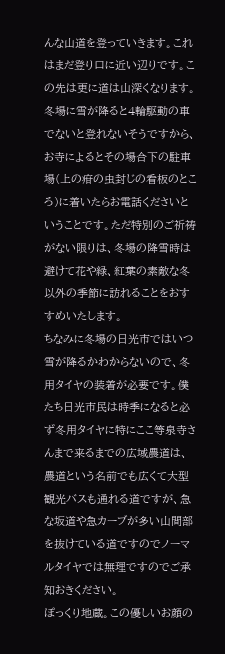んな山道を登っていきます。これはまだ登り口に近い辺りです。この先は更に道は山深くなります。冬場に雪が降ると4輪駆動の車でないと登れないそうですから、お寺によるとその場合下の駐車場(上の疳の虫封じの看板のところ)に着いたらお電話くださいということです。ただ特別のご祈祷がない限りは、冬場の降雪時は避けて花や緑、紅葉の素敵な冬以外の季節に訪れることをおすすめいたします。
ちなみに冬場の日光市ではいつ雪が降るかわからないので、冬用タイヤの装着が必要です。僕たち日光市民は時季になると必ず冬用タイヤに特にここ等泉寺さんまで来るまでの広域農道は、農道という名前でも広くて大型観光バスも通れる道ですが、急な坂道や急カーブが多い山間部を抜けている道ですのでノーマルタイヤでは無理ですのでご承知おきください。
ぽっくり地蔵。この優しいお顔の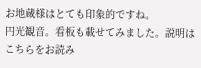お地蔵様はとても印象的ですね。
円光観音。看板も載せてみました。説明はこちらをお読み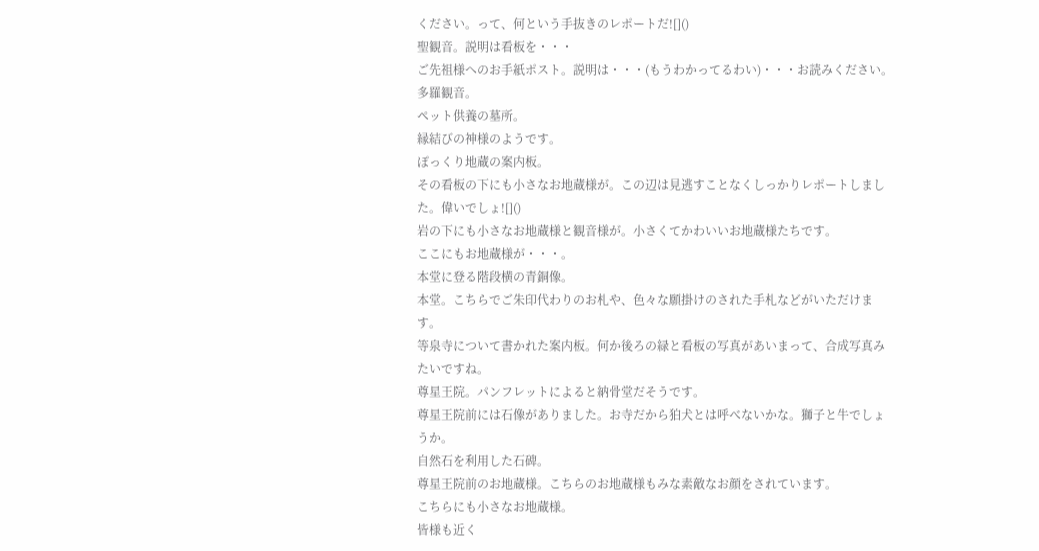ください。って、何という手抜きのレポートだ![]()
聖観音。説明は看板を・・・
ご先祖様へのお手紙ポスト。説明は・・・(もうわかってるわい)・・・お読みください。
多羅観音。
ペット供養の墓所。
縁結びの神様のようです。
ぽっくり地蔵の案内板。
その看板の下にも小さなお地蔵様が。この辺は見逃すことなくしっかりレポートしました。偉いでしょ![]()
岩の下にも小さなお地蔵様と観音様が。小さくてかわいいお地蔵様たちです。
ここにもお地蔵様が・・・。
本堂に登る階段横の青銅像。
本堂。こちらでご朱印代わりのお札や、色々な願掛けのされた手札などがいただけます。
等泉寺について書かれた案内板。何か後ろの緑と看板の写真があいまって、合成写真みたいですね。
尊星王院。パンフレットによると納骨堂だそうです。
尊星王院前には石像がありました。お寺だから狛犬とは呼べないかな。獅子と牛でしょうか。
自然石を利用した石碑。
尊星王院前のお地蔵様。こちらのお地蔵様もみな素敵なお顔をされています。
こちらにも小さなお地蔵様。
皆様も近く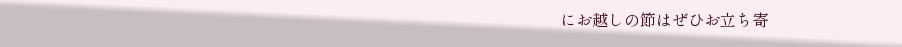にお越しの節はぜひお立ち寄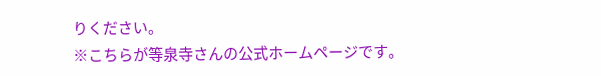りください。
※こちらが等泉寺さんの公式ホームページです。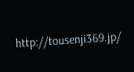http://tousenji369.jp/